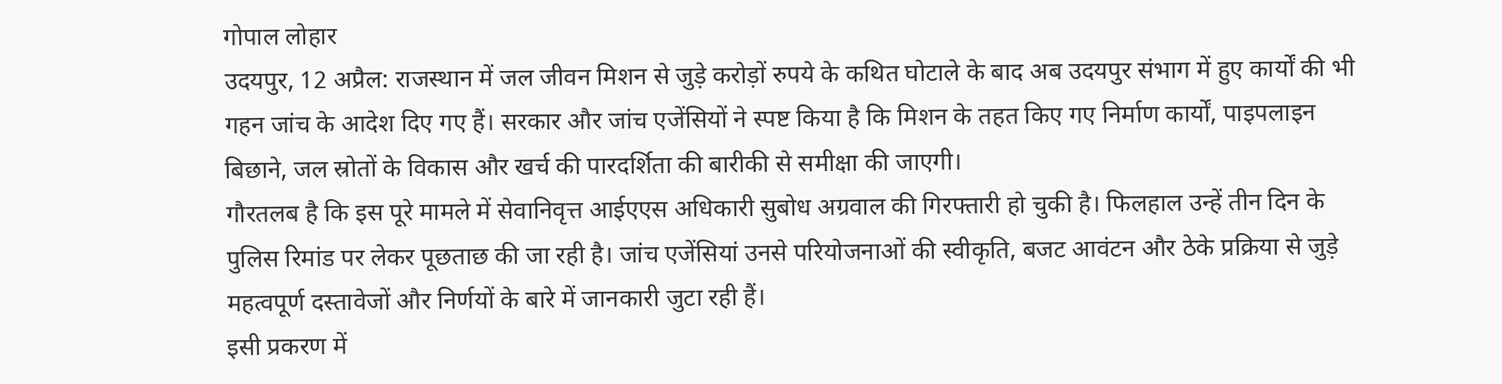गोपाल लोहार
उदयपुर, 12 अप्रैल: राजस्थान में जल जीवन मिशन से जुड़े करोड़ों रुपये के कथित घोटाले के बाद अब उदयपुर संभाग में हुए कार्यों की भी गहन जांच के आदेश दिए गए हैं। सरकार और जांच एजेंसियों ने स्पष्ट किया है कि मिशन के तहत किए गए निर्माण कार्यों, पाइपलाइन बिछाने, जल स्रोतों के विकास और खर्च की पारदर्शिता की बारीकी से समीक्षा की जाएगी।
गौरतलब है कि इस पूरे मामले में सेवानिवृत्त आईएएस अधिकारी सुबोध अग्रवाल की गिरफ्तारी हो चुकी है। फिलहाल उन्हें तीन दिन के पुलिस रिमांड पर लेकर पूछताछ की जा रही है। जांच एजेंसियां उनसे परियोजनाओं की स्वीकृति, बजट आवंटन और ठेके प्रक्रिया से जुड़े महत्वपूर्ण दस्तावेजों और निर्णयों के बारे में जानकारी जुटा रही हैं।
इसी प्रकरण में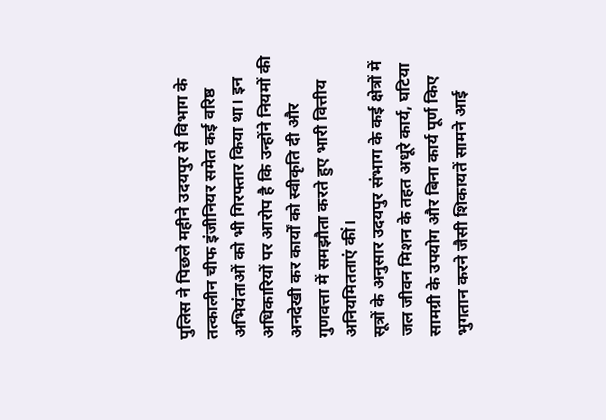पुलिस ने पिछले महीने उदयपुर से विभाग के तत्कालीन चीफ इंजीनियर समेत कई वरिष्ठ अभियंताओं को भी गिरफ्तार किया था। इन अधिकारियों पर आरोप है कि उन्होंने नियमों की अनदेखी कर कार्यों को स्वीकृति दी और गुणवत्ता में समझौता करते हुए भारी वित्तीय अनियमितताएं कीं।
सूत्रों के अनुसार उदयपुर संभाग के कई क्षेत्रों में जल जीवन मिशन के तहत अधूरे कार्य, घटिया सामग्री के उपयोग और बिना कार्य पूर्ण किए भुगतान करने जैसी शिकायतें सामने आई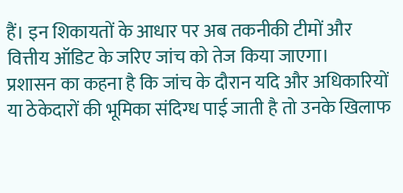हैं। इन शिकायतों के आधार पर अब तकनीकी टीमों और वित्तीय ऑडिट के जरिए जांच को तेज किया जाएगा।
प्रशासन का कहना है कि जांच के दौरान यदि और अधिकारियों या ठेकेदारों की भूमिका संदिग्ध पाई जाती है तो उनके खिलाफ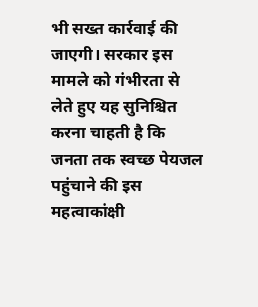भी सख्त कार्रवाई की जाएगी। सरकार इस मामले को गंभीरता से लेते हुए यह सुनिश्चित करना चाहती है कि जनता तक स्वच्छ पेयजल पहुंचाने की इस महत्वाकांक्षी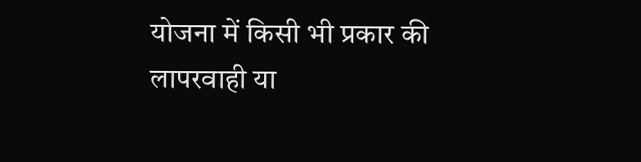योजना में किसी भी प्रकार की लापरवाही या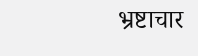भ्रष्टाचार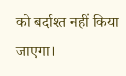को बर्दाश्त नहीं किया जाएगा।